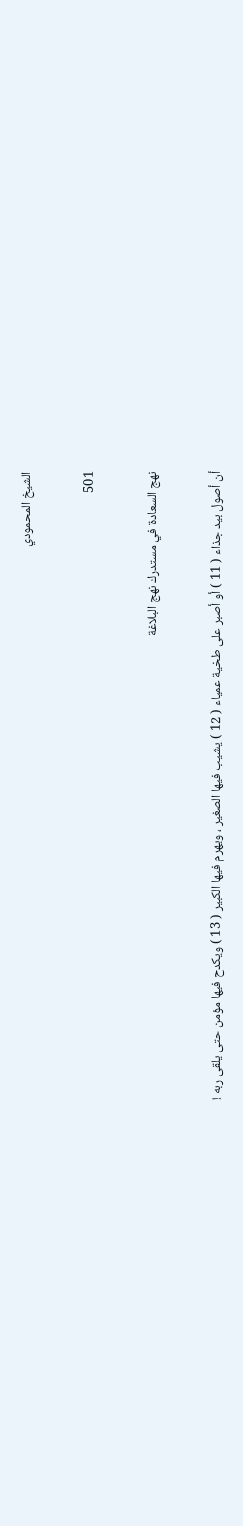الشيخ المحمودي

501

نهج السعادة في مستدرك نهج البلاغة

أن أصول بيد جذاء ( 11 ) أو أصبر على طخية عمياء ( 12 ) يشيب فيها الصغير ، ويهرم فيها الكبير ( 13 ) ويكدح فيها مؤمن حتى يلقى ربه !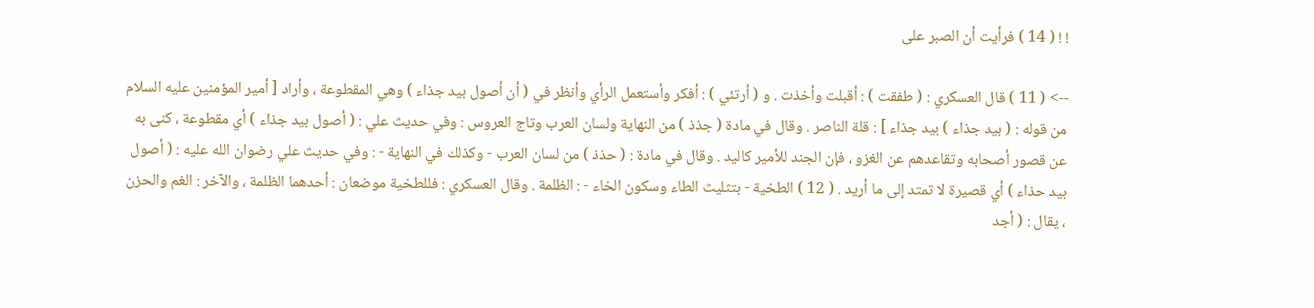! ! ( 14 ) فرأيت أن الصبر على

--> ( 11 ) قال العسكري : ( طفقت ) : أقبلت وأخذت . و ( أرتئي ) : أفكر وأستعمل الرأي وأنظر في ( أن أصول بيد جذاء ) وهي المقطوعة ، وأراد [ أمير المؤمنين عليه السلام من قوله : ( بيد جذاء ) بيد جذاء ] : قلة الناصر . وقال في مادة ( جذذ ) من النهاية ولسان العرب وتاج العروس : وفي حديث علي : ( أصول بيد جذاء ) أي مقطوعة ، كنى به عن قصور أصحابه وتقاعدهم عن الغزو ، فإن الجند للأمير كاليد . وقال في مادة : ( حذذ ) من لسان العرب - وكذلك في النهاية - : وفي حديث علي رضوان الله عليه : ( أصول بيد حذاء ) أي قصيرة لا تمتد إلى ما أريد . ( 12 ) الطخية - بتثليث الطاء وسكون الخاء - : الظلمة . وقال العسكري : فللطخية موضعان : أحدهما الظلمة ، والآخر : الغم والحزن ، يقال : ( أجد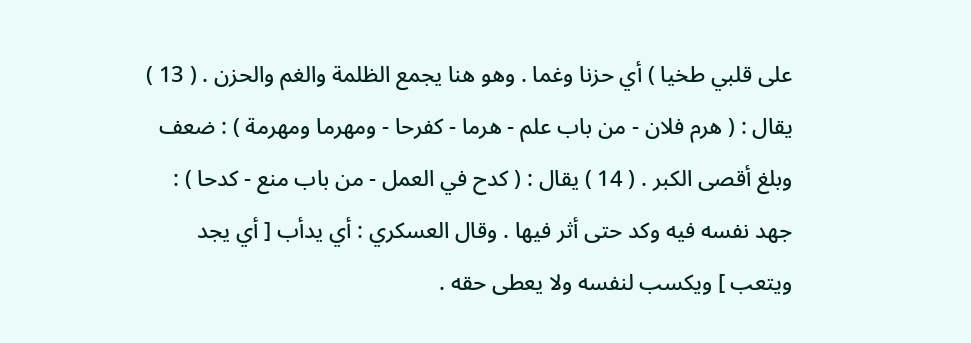على قلبي طخيا ) أي حزنا وغما . وهو هنا يجمع الظلمة والغم والحزن . ( 13 ) يقال : ( هرم فلان - من باب علم - هرما - كفرحا - ومهرما ومهرمة ) : ضعف وبلغ أقصى الكبر . ( 14 ) يقال : ( كدح في العمل - من باب منع - كدحا ) : جهد نفسه فيه وكد حتى أثر فيها . وقال العسكري : أي يدأب [ أي يجد ويتعب ] ويكسب لنفسه ولا يعطى حقه .